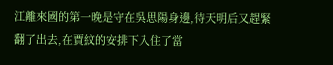江離來國的第一晚是守在吳思陽身邊,待天明后又趕緊翻了出去,在賈紋的安排下入住了當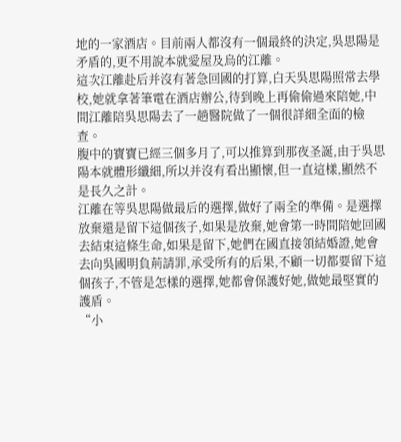地的一家酒店。目前兩人都沒有一個最終的決定,吳思陽是矛盾的,更不用說本就愛屋及烏的江離。
這次江離赴后并沒有著急回國的打算,白天吳思陽照常去學校,她就拿著筆電在酒店辦公,待到晚上再偷偷過來陪她,中間江離陪吳思陽去了一趟醫院做了一個很詳細全面的檢查。
腹中的寶寶已經三個多月了,可以推算到那夜圣誕,由于吳思陽本就體形纖細,所以并沒有看出顯懷,但一直這樣,顯然不是長久之計。
江離在等吳思陽做最后的選擇,做好了兩全的準備。是選擇放棄還是留下這個孩子,如果是放棄,她會第一時間陪她回國去結束這條生命,如果是留下,她們在國直接領結婚證,她會去向吳國明負荊請罪,承受所有的后果,不顧一切都要留下這個孩子,不管是怎樣的選擇,她都會保護好她,做她最堅實的護盾。
“小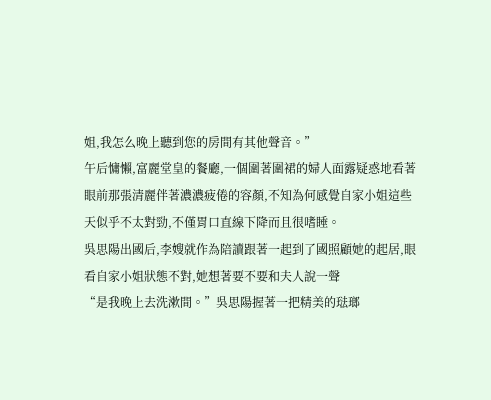姐,我怎么晚上聽到您的房間有其他聲音。”
午后慵懶,富麗堂皇的餐廳,一個圍著圍裙的婦人面露疑惑地看著眼前那張清麗伴著濃濃疲倦的容顏,不知為何感覺自家小姐這些天似乎不太對勁,不僅胃口直線下降而且很嗜睡。
吳思陽出國后,李嫂就作為陪讀跟著一起到了國照顧她的起居,眼看自家小姐狀態不對,她想著要不要和夫人說一聲
“是我晚上去洗漱間。”吳思陽握著一把精美的琺瑯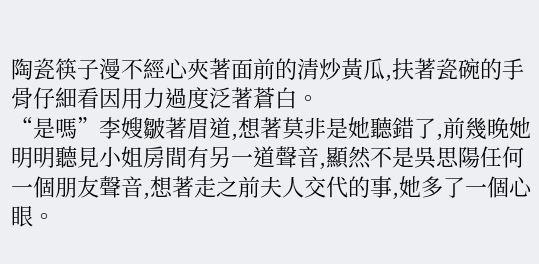陶瓷筷子漫不經心夾著面前的清炒黃瓜,扶著瓷碗的手骨仔細看因用力過度泛著蒼白。
“是嗎”李嫂皺著眉道,想著莫非是她聽錯了,前幾晚她明明聽見小姐房間有另一道聲音,顯然不是吳思陽任何一個朋友聲音,想著走之前夫人交代的事,她多了一個心眼。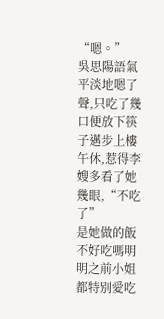“嗯。”
吳思陽語氣平淡地嗯了聲,只吃了幾口便放下筷子邁步上樓午休,惹得李嫂多看了她幾眼,“不吃了”
是她做的飯不好吃嗎明明之前小姐都特別愛吃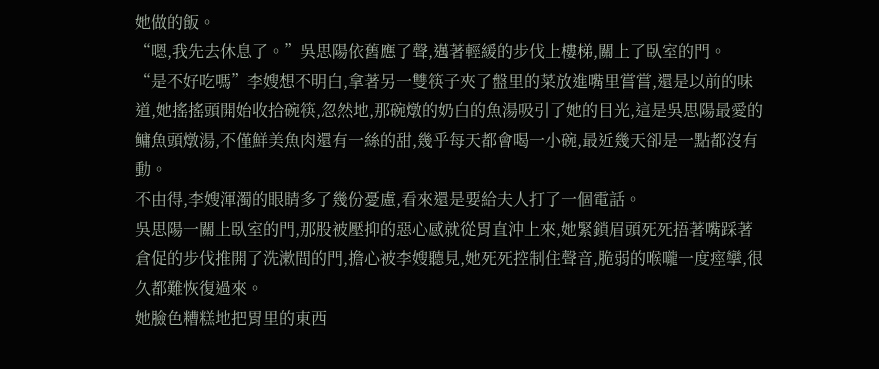她做的飯。
“嗯,我先去休息了。”吳思陽依舊應了聲,邁著輕緩的步伐上樓梯,關上了臥室的門。
“是不好吃嗎”李嫂想不明白,拿著另一雙筷子夾了盤里的菜放進嘴里嘗嘗,還是以前的味道,她搖搖頭開始收拾碗筷,忽然地,那碗燉的奶白的魚湯吸引了她的目光,這是吳思陽最愛的鳙魚頭燉湯,不僅鮮美魚肉還有一絲的甜,幾乎每天都會喝一小碗,最近幾天卻是一點都沒有動。
不由得,李嫂渾濁的眼睛多了幾份憂慮,看來還是要給夫人打了一個電話。
吳思陽一關上臥室的門,那股被壓抑的惡心感就從胃直沖上來,她緊鎖眉頭死死捂著嘴踩著倉促的步伐推開了洗漱間的門,擔心被李嫂聽見,她死死控制住聲音,脆弱的喉嚨一度痙攣,很久都難恢復過來。
她臉色糟糕地把胃里的東西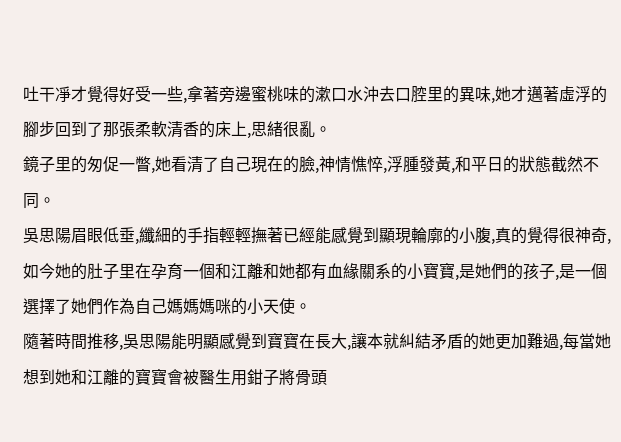吐干凈才覺得好受一些,拿著旁邊蜜桃味的漱口水沖去口腔里的異味,她才邁著虛浮的腳步回到了那張柔軟清香的床上,思緒很亂。
鏡子里的匆促一瞥,她看清了自己現在的臉,神情憔悴,浮腫發黃,和平日的狀態截然不同。
吳思陽眉眼低垂,纖細的手指輕輕撫著已經能感覺到顯現輪廓的小腹,真的覺得很神奇,如今她的肚子里在孕育一個和江離和她都有血緣關系的小寶寶,是她們的孩子,是一個選擇了她們作為自己媽媽媽咪的小天使。
隨著時間推移,吳思陽能明顯感覺到寶寶在長大,讓本就糾結矛盾的她更加難過,每當她想到她和江離的寶寶會被醫生用鉗子將骨頭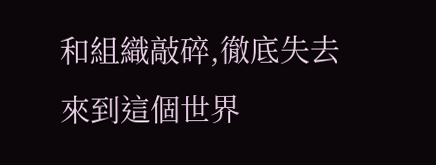和組織敲碎,徹底失去來到這個世界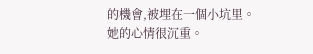的機會,被埋在一個小坑里。
她的心情很沉重。